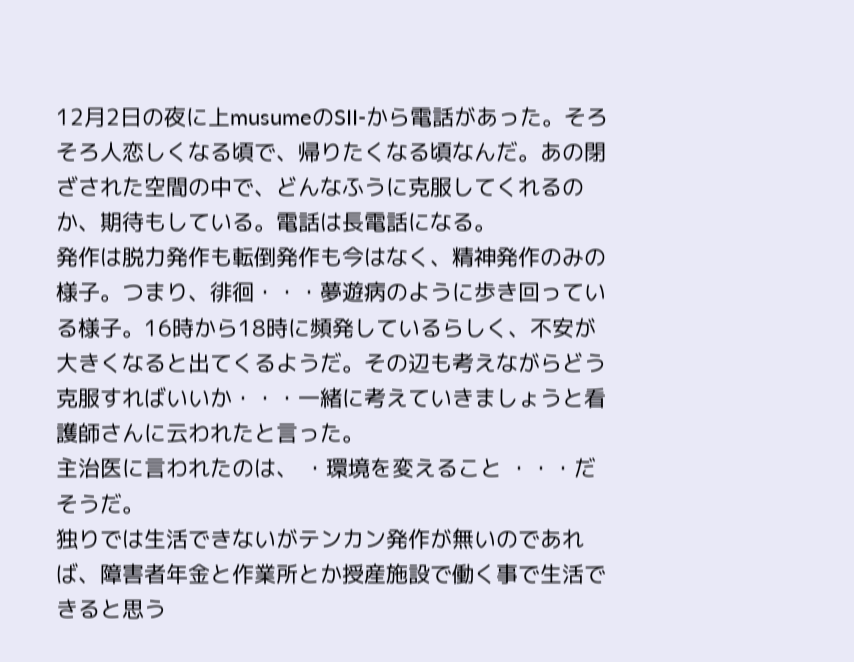12月2日の夜に上musumeのSII-から電話があった。そろそろ人恋しくなる頃で、帰りたくなる頃なんだ。あの閉ざされた空間の中で、どんなふうに克服してくれるのか、期待もしている。電話は長電話になる。
発作は脱力発作も転倒発作も今はなく、精神発作のみの様子。つまり、徘徊・・・夢遊病のように歩き回っている様子。16時から18時に頻発しているらしく、不安が大きくなると出てくるようだ。その辺も考えながらどう克服すればいいか・・・一緒に考えていきましょうと看護師さんに云われたと言った。
主治医に言われたのは、 ・環境を変えること ・・・だそうだ。
独りでは生活できないがテンカン発作が無いのであれば、障害者年金と作業所とか授産施設で働く事で生活できると思う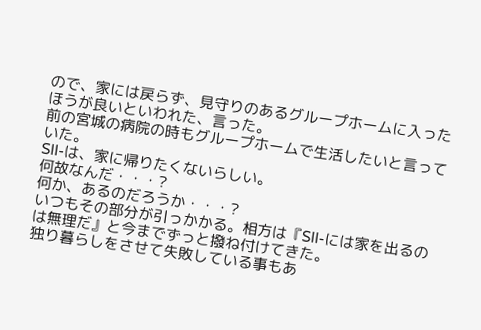ので、家には戻らず、見守りのあるグループホームに入ったほうが良いといわれた、言った。
前の宮城の病院の時もグループホームで生活したいと言っていた。
SII-は、家に帰りたくないらしい。
何故なんだ・・・?
何か、あるのだろうか・・・?
いつもその部分が引っかかる。相方は『SII-には家を出るのは無理だ』と今までずっと撥ね付けてきた。
独り暮らしをさせて失敗している事もあ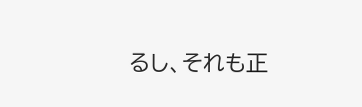るし、それも正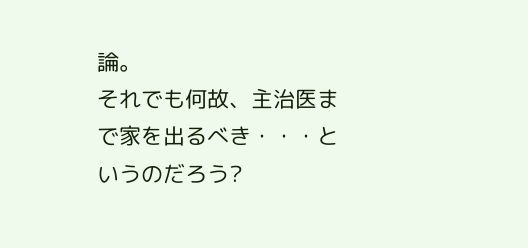論。
それでも何故、主治医まで家を出るべき・・・というのだろう?